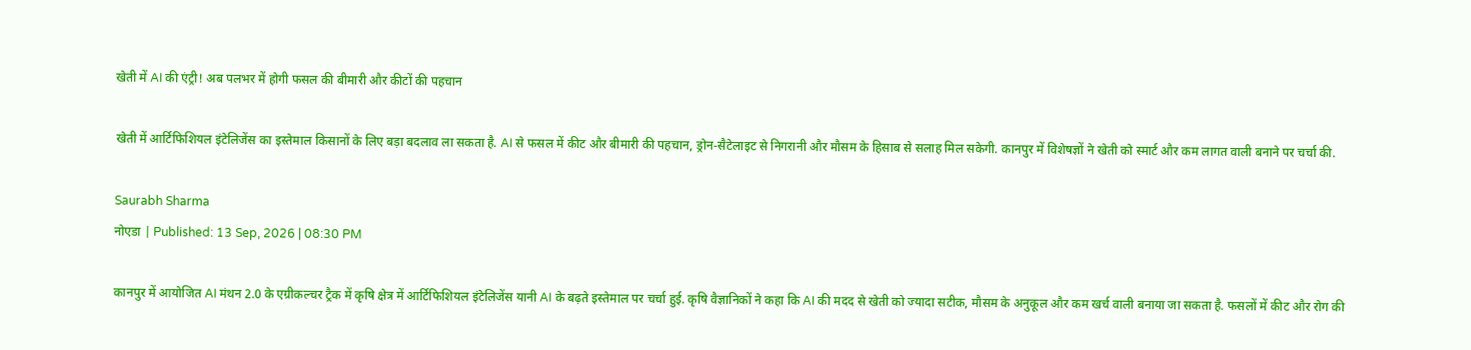खेती में AI की एंट्री! अब पलभर में होगी फसल की बीमारी और कीटों की पहचान

खेती में आर्टिफिशियल इंटेलिजेंस का इस्तेमाल किसानों के लिए बड़ा बदलाव ला सकता है. AI से फसल में कीट और बीमारी की पहचान, ड्रोन-सैटेलाइट से निगरानी और मौसम के हिसाब से सलाह मिल सकेगी. कानपुर में विशेषज्ञों ने खेती को स्मार्ट और कम लागत वाली बनाने पर चर्चा की.

Saurabh Sharma
नोएडा | Published: 13 Sep, 2026 | 08:30 PM

कानपुर में आयोजित AI मंथन 2.0 के एग्रीकल्चर ट्रैक में कृषि क्षेत्र में आर्टिफिशियल इंटेलिजेंस यानी AI के बढ़ते इस्तेमाल पर चर्चा हुई. कृषि वैज्ञानिकों ने कहा कि AI की मदद से खेती को ज्यादा सटीक, मौसम के अनुकूल और कम खर्च वाली बनाया जा सकता है. फसलों में कीट और रोग की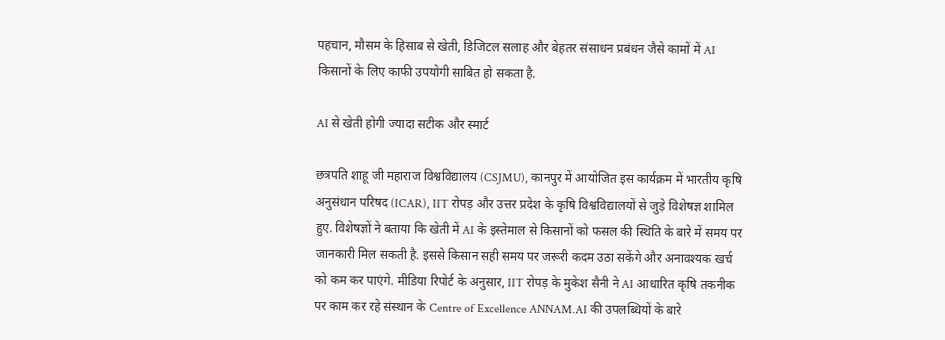पहचान, मौसम के हिसाब से खेती, डिजिटल सलाह और बेहतर संसाधन प्रबंधन जैसे कामों में AI किसानों के लिए काफी उपयोगी साबित हो सकता है.

AI से खेती होगी ज्यादा सटीक और स्मार्ट

छत्रपति शाहू जी महाराज विश्वविद्यालय (CSJMU), कानपुर में आयोजित इस कार्यक्रम में भारतीय कृषि अनुसंधान परिषद (ICAR), IIT रोपड़ और उत्तर प्रदेश के कृषि विश्वविद्यालयों से जुड़े विशेषज्ञ शामिल हुए. विशेषज्ञों ने बताया कि खेती में AI के इस्तेमाल से किसानों को फसल की स्थिति के बारे में समय पर जानकारी मिल सकती है. इससे किसान सही समय पर जरूरी कदम उठा सकेंगे और अनावश्यक खर्च को कम कर पाएंगे. मीडिया रिपोर्ट के अनुसार, IIT रोपड़ के मुकेश सैनी ने AI आधारित कृषि तकनीक पर काम कर रहे संस्थान के Centre of Excellence ANNAM.AI की उपलब्धियों के बारे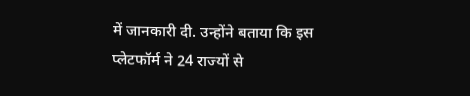में जानकारी दी. उन्होंने बताया कि इस प्लेटफॉर्म ने 24 राज्यों से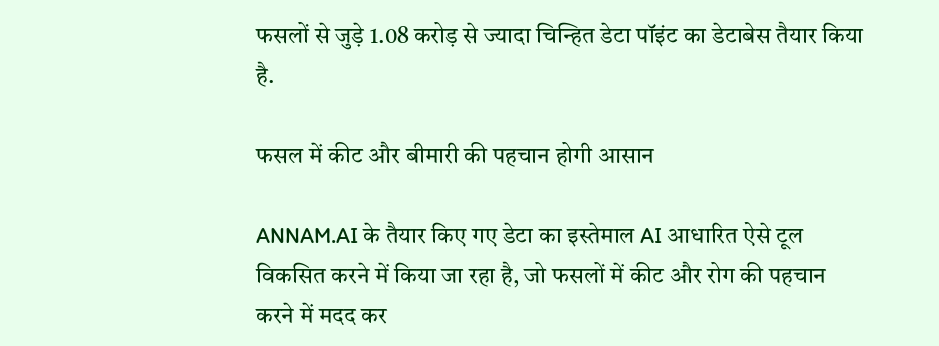फसलों से जुड़े 1.08 करोड़ से ज्यादा चिन्हित डेटा पॉइंट का डेटाबेस तैयार किया है.

फसल में कीट और बीमारी की पहचान होगी आसान

ANNAM.AI के तैयार किए गए डेटा का इस्तेमाल AI आधारित ऐसे टूल विकसित करने में किया जा रहा है, जो फसलों में कीट और रोग की पहचान करने में मदद कर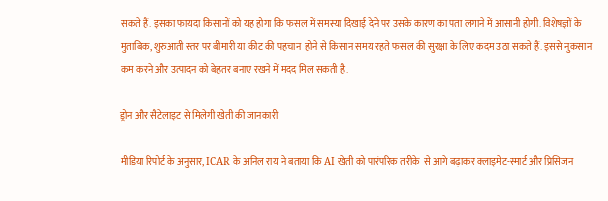सकते हैं. इसका फायदा किसानों को यह होगा कि फसल में समस्या दिखाई देने पर उसके कारण का पता लगाने में आसानी होगी. विशेषज्ञों के मुताबिक, शुरुआती स्तर पर बीमारी या कीट की पहचान  होने से किसान समय रहते फसल की सुरक्षा के लिए कदम उठा सकते हैं. इससे नुकसान कम करने और उत्पादन को बेहतर बनाए रखने में मदद मिल सकती है.

ड्रोन और सैटेलाइट से मिलेगी खेती की जानकारी

मीडिया रिपोर्ट के अनुसार, ICAR के अनिल राय ने बताया कि AI खेती को पारंपरिक तरीके  से आगे बढ़ाकर क्लाइमेट-स्मार्ट और प्रिसिजन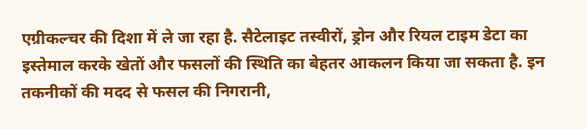एग्रीकल्चर की दिशा में ले जा रहा है. सैटेलाइट तस्वीरों, ड्रोन और रियल टाइम डेटा का इस्तेमाल करके खेतों और फसलों की स्थिति का बेहतर आकलन किया जा सकता है. इन तकनीकों की मदद से फसल की निगरानी,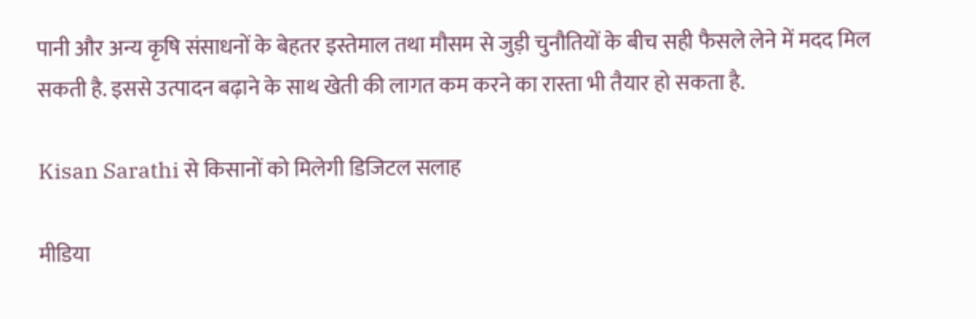पानी और अन्य कृषि संसाधनों के बेहतर इस्तेमाल तथा मौसम से जुड़ी चुनौतियों के बीच सही फैसले लेने में मदद मिल सकती है. इससे उत्पादन बढ़ाने के साथ खेती की लागत कम करने का रास्ता भी तैयार हो सकता है.

Kisan Sarathi से किसानों को मिलेगी डिजिटल सलाह

मीडिया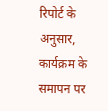रिपोर्ट के अनुसार, कार्यक्रम के समापन पर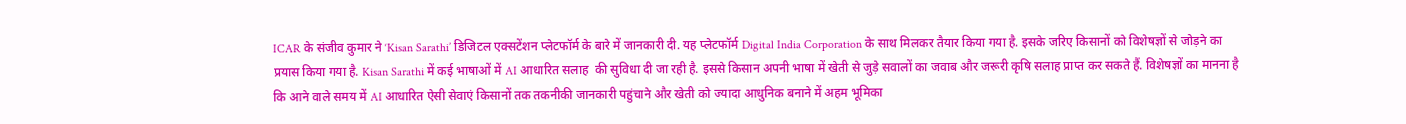ICAR के संजीव कुमार ने ‘Kisan Sarathi’ डिजिटल एक्सटेंशन प्लेटफॉर्म के बारे में जानकारी दी. यह प्लेटफॉर्म Digital India Corporation के साथ मिलकर तैयार किया गया है. इसके जरिए किसानों को विशेषज्ञों से जोड़ने का प्रयास किया गया है. Kisan Sarathi में कई भाषाओं में AI आधारित सलाह  की सुविधा दी जा रही है. इससे किसान अपनी भाषा में खेती से जुड़े सवालों का जवाब और जरूरी कृषि सलाह प्राप्त कर सकते हैं. विशेषज्ञों का मानना है कि आने वाले समय में AI आधारित ऐसी सेवाएं किसानों तक तकनीकी जानकारी पहुंचाने और खेती को ज्यादा आधुनिक बनाने में अहम भूमिका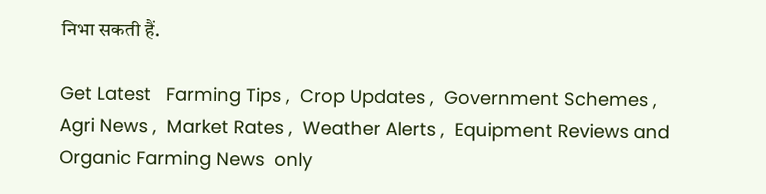निभा सकती हैं.

Get Latest   Farming Tips ,  Crop Updates ,  Government Schemes ,  Agri News ,  Market Rates ,  Weather Alerts ,  Equipment Reviews and  Organic Farming News  only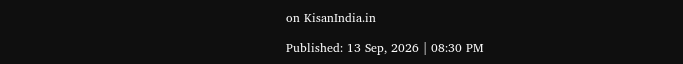on KisanIndia.in

Published: 13 Sep, 2026 | 08:30 PM